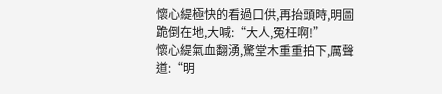懷心緹極快的看過口供,再抬頭時,明圖跪倒在地,大喊:“大人,冤枉啊!”
懷心緹氣血翻湧,驚堂木重重拍下,厲聲道:“明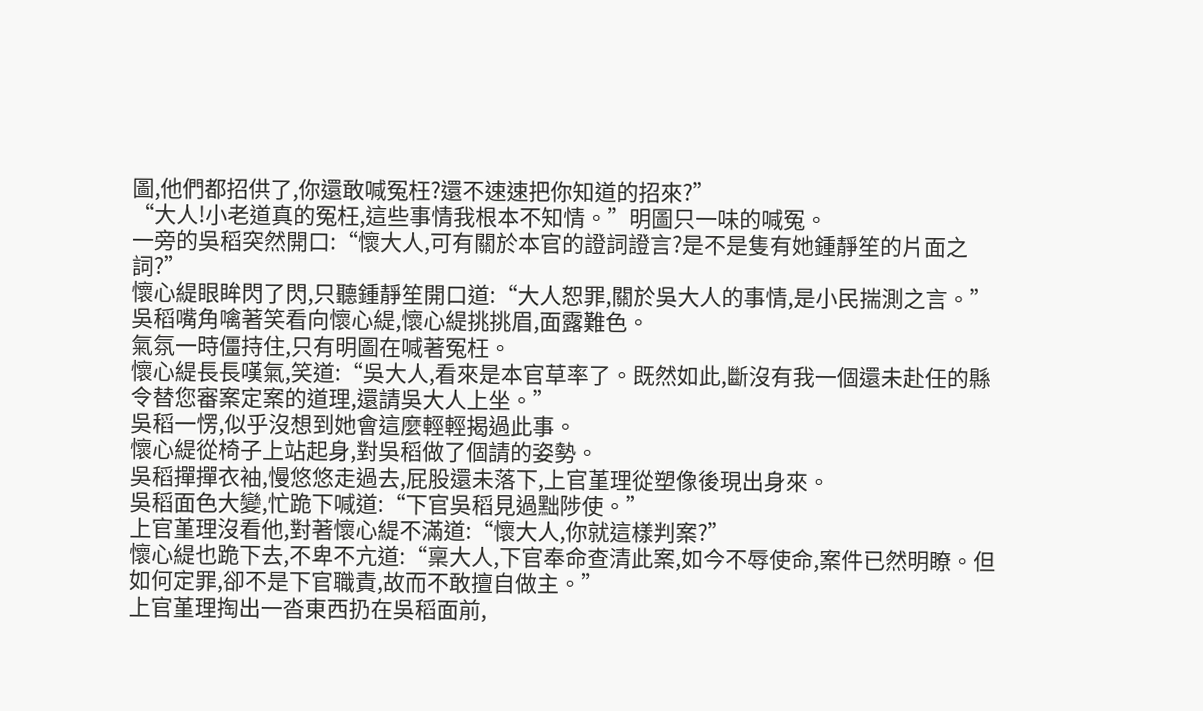圖,他們都招供了,你還敢喊冤枉?還不速速把你知道的招來?”
“大人!小老道真的冤枉,這些事情我根本不知情。”明圖只一味的喊冤。
一旁的吳稻突然開口:“懷大人,可有關於本官的證詞證言?是不是隻有她鍾靜笙的片面之詞?”
懷心緹眼眸閃了閃,只聽鍾靜笙開口道:“大人恕罪,關於吳大人的事情,是小民揣測之言。”
吳稻嘴角噙著笑看向懷心緹,懷心緹挑挑眉,面露難色。
氣氛一時僵持住,只有明圖在喊著冤枉。
懷心緹長長嘆氣,笑道:“吳大人,看來是本官草率了。既然如此,斷沒有我一個還未赴任的縣令替您審案定案的道理,還請吳大人上坐。”
吳稻一愣,似乎沒想到她會這麼輕輕揭過此事。
懷心緹從椅子上站起身,對吳稻做了個請的姿勢。
吳稻撣撣衣袖,慢悠悠走過去,屁股還未落下,上官堇理從塑像後現出身來。
吳稻面色大變,忙跪下喊道:“下官吳稻見過黜陟使。”
上官堇理沒看他,對著懷心緹不滿道:“懷大人,你就這樣判案?”
懷心緹也跪下去,不卑不亢道:“稟大人,下官奉命查清此案,如今不辱使命,案件已然明瞭。但如何定罪,卻不是下官職責,故而不敢擅自做主。”
上官堇理掏出一沓東西扔在吳稻面前,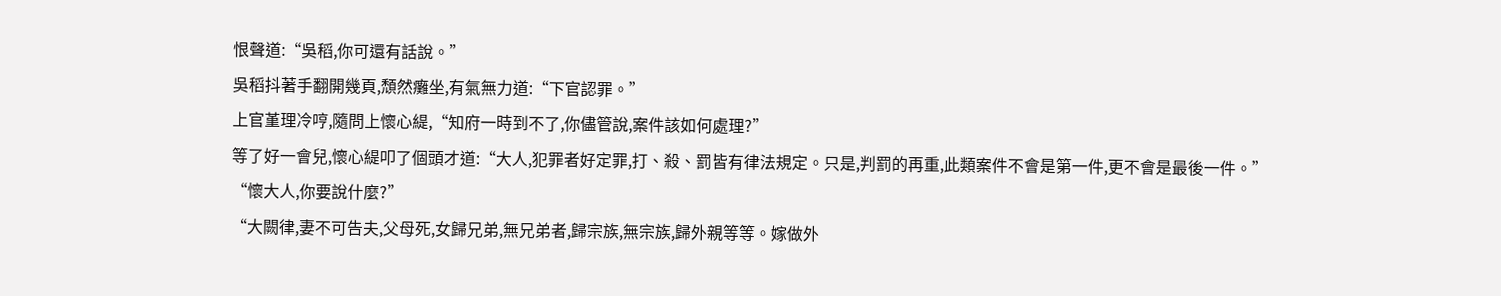恨聲道:“吳稻,你可還有話說。”
吳稻抖著手翻開幾頁,頹然癱坐,有氣無力道:“下官認罪。”
上官堇理冷哼,隨問上懷心緹,“知府一時到不了,你儘管說,案件該如何處理?”
等了好一會兒,懷心緹叩了個頭才道:“大人,犯罪者好定罪,打、殺、罰皆有律法規定。只是,判罰的再重,此類案件不會是第一件,更不會是最後一件。”
“懷大人,你要說什麼?”
“大闕律,妻不可告夫,父母死,女歸兄弟,無兄弟者,歸宗族,無宗族,歸外親等等。嫁做外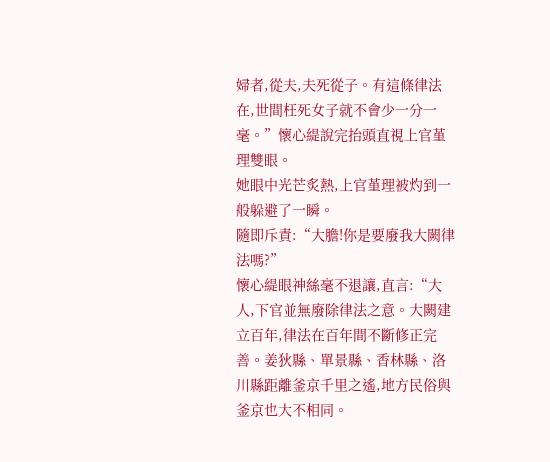婦者,從夫,夫死從子。有這條律法在,世間枉死女子就不會少一分一毫。”懷心緹說完抬頭直視上官堇理雙眼。
她眼中光芒炙熱,上官堇理被灼到一般躲避了一瞬。
隨即斥責:“大膽!你是要廢我大闕律法嗎?”
懷心緹眼神絲毫不退讓,直言:“大人,下官並無廢除律法之意。大闕建立百年,律法在百年間不斷修正完善。姜狄縣、單景縣、香林縣、洛川縣距離釜京千里之遙,地方民俗與釜京也大不相同。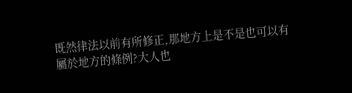既然律法以前有所修正,那地方上是不是也可以有屬於地方的條例?大人也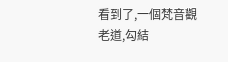看到了,一個梵音觀老道,勾結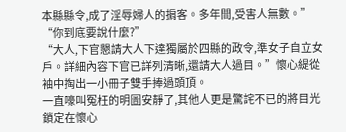本縣縣令,成了淫辱婦人的掮客。多年間,受害人無數。”
“你到底要說什麼?”
“大人,下官懇請大人下達獨屬於四縣的政令,準女子自立女戶。詳細內容下官已詳列清晰,還請大人過目。”懷心緹從袖中掏出一小冊子雙手捧過頭頂。
一直嚎叫冤枉的明圖安靜了,其他人更是驚詫不已的將目光鎖定在懷心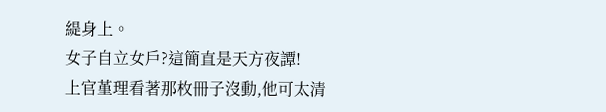緹身上。
女子自立女戶?這簡直是天方夜譚!
上官堇理看著那枚冊子沒動,他可太清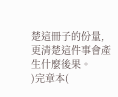楚這冊子的份量,更清楚這件事會產生什麼後果。
)完章本(